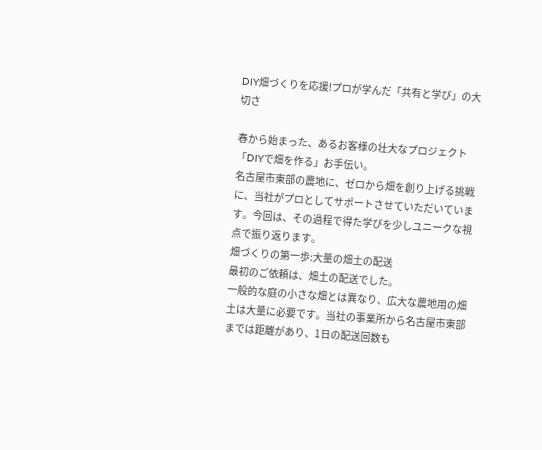DIY畑づくりを応援!プロが学んだ「共有と学び」の大切さ

春から始まった、あるお客様の壮大なプロジェクト「DIYで畑を作る」お手伝い。
名古屋市東部の農地に、ゼロから畑を創り上げる挑戦に、当社がプロとしてサポートさせていただいています。今回は、その過程で得た学びを少しユニークな視点で振り返ります。
畑づくりの第一歩:大量の畑土の配送
最初のご依頼は、畑土の配送でした。
一般的な庭の小さな畑とは異なり、広大な農地用の畑土は大量に必要です。当社の事業所から名古屋市東部までは距離があり、1日の配送回数も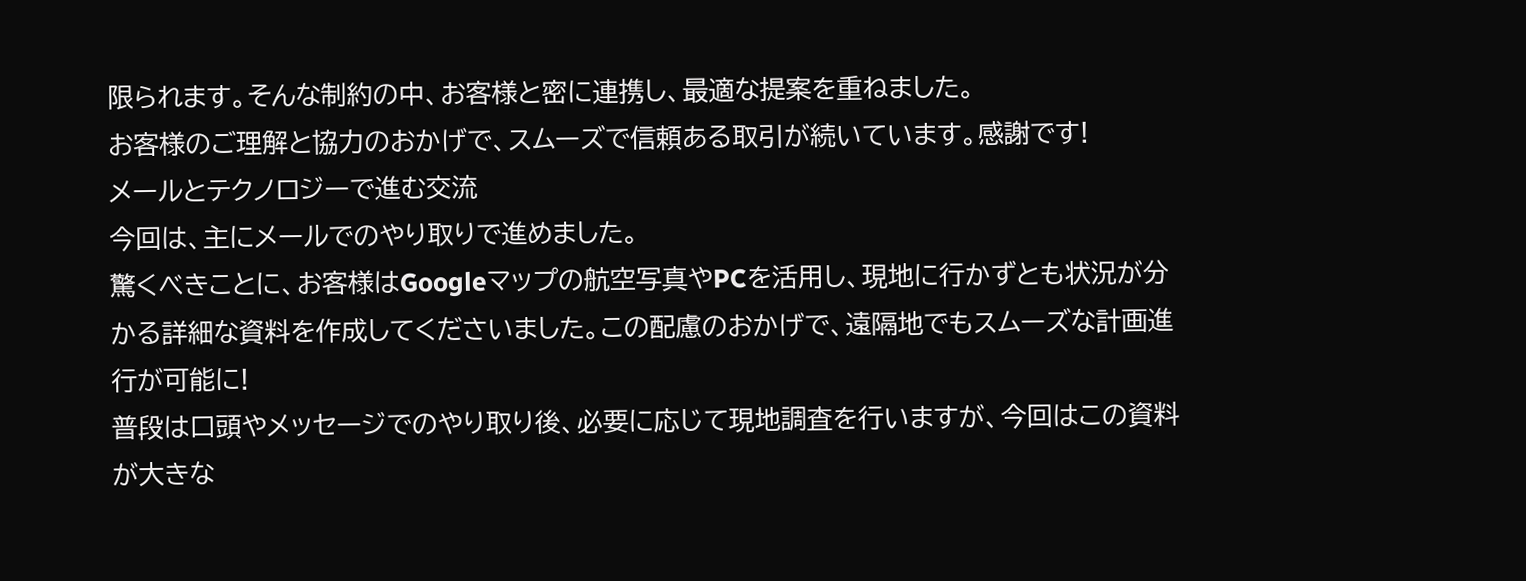限られます。そんな制約の中、お客様と密に連携し、最適な提案を重ねました。
お客様のご理解と協力のおかげで、スムーズで信頼ある取引が続いています。感謝です!
メールとテクノロジーで進む交流
今回は、主にメールでのやり取りで進めました。
驚くべきことに、お客様はGoogleマップの航空写真やPCを活用し、現地に行かずとも状況が分かる詳細な資料を作成してくださいました。この配慮のおかげで、遠隔地でもスムーズな計画進行が可能に!
普段は口頭やメッセージでのやり取り後、必要に応じて現地調査を行いますが、今回はこの資料が大きな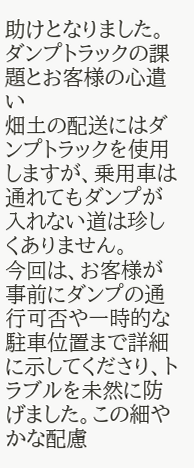助けとなりました。
ダンプトラックの課題とお客様の心遣い
畑土の配送にはダンプトラックを使用しますが、乗用車は通れてもダンプが入れない道は珍しくありません。
今回は、お客様が事前にダンプの通行可否や一時的な駐車位置まで詳細に示してくださり、トラブルを未然に防げました。この細やかな配慮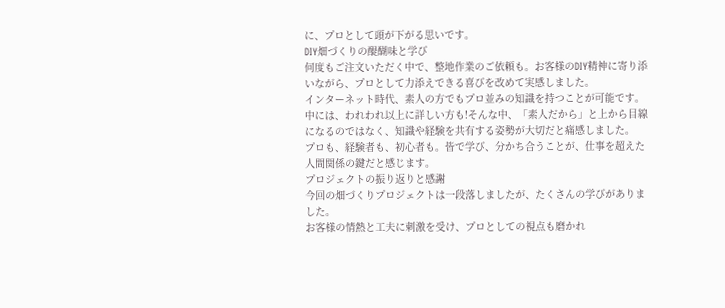に、プロとして頭が下がる思いです。
DIY畑づくりの醍醐味と学び
何度もご注文いただく中で、整地作業のご依頼も。お客様のDIY精神に寄り添いながら、プロとして力添えできる喜びを改めて実感しました。
インターネット時代、素人の方でもプロ並みの知識を持つことが可能です。中には、われわれ以上に詳しい方も!そんな中、「素人だから」と上から目線になるのではなく、知識や経験を共有する姿勢が大切だと痛感しました。
プロも、経験者も、初心者も。皆で学び、分かち合うことが、仕事を超えた人間関係の鍵だと感じます。
プロジェクトの振り返りと感謝
今回の畑づくりプロジェクトは一段落しましたが、たくさんの学びがありました。
お客様の情熱と工夫に刺激を受け、プロとしての視点も磨かれ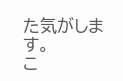た気がします。
こ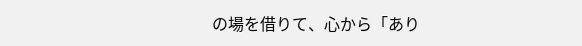の場を借りて、心から「あり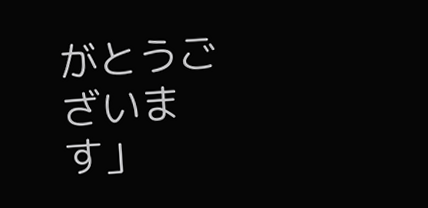がとうございます」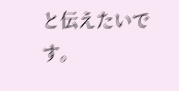と伝えたいです。